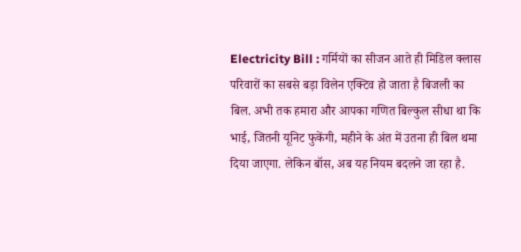Electricity Bill : गर्मियों का सीजन आते ही मिडिल क्लास परिवारों का सबसे बड़ा विलेन एक्टिव हो जाता है बिजली का बिल. अभी तक हमारा और आपका गणित बिल्कुल सीधा था कि भाई, जितनी यूनिट फुकेंगी, महीने के अंत में उतना ही बिल थमा दिया जाएगा. लेकिन बॉस, अब यह नियम बदलने जा रहा है.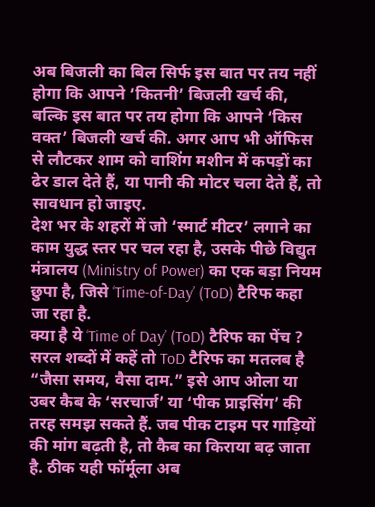अब बिजली का बिल सिर्फ इस बात पर तय नहीं होगा कि आपने ‘कितनी’ बिजली खर्च की, बल्कि इस बात पर तय होगा कि आपने ‘किस वक्त’ बिजली खर्च की. अगर आप भी ऑफिस से लौटकर शाम को वाशिंग मशीन में कपड़ों का ढेर डाल देते हैं, या पानी की मोटर चला देते हैं, तो सावधान हो जाइए.
देश भर के शहरों में जो ‘स्मार्ट मीटर’ लगाने का काम युद्ध स्तर पर चल रहा है, उसके पीछे विद्युत मंत्रालय (Ministry of Power) का एक बड़ा नियम छुपा है, जिसे ‘Time-of-Day’ (ToD) टैरिफ कहा जा रहा है.
क्या है ये ‘Time of Day’ (ToD) टैरिफ का पेंच ?
सरल शब्दों में कहें तो ToD टैरिफ का मतलब है “जैसा समय, वैसा दाम.” इसे आप ओला या उबर कैब के ‘सरचार्ज’ या ‘पीक प्राइसिंग’ की तरह समझ सकते हैं. जब पीक टाइम पर गाड़ियों की मांग बढ़ती है, तो कैब का किराया बढ़ जाता है. ठीक यही फॉर्मूला अब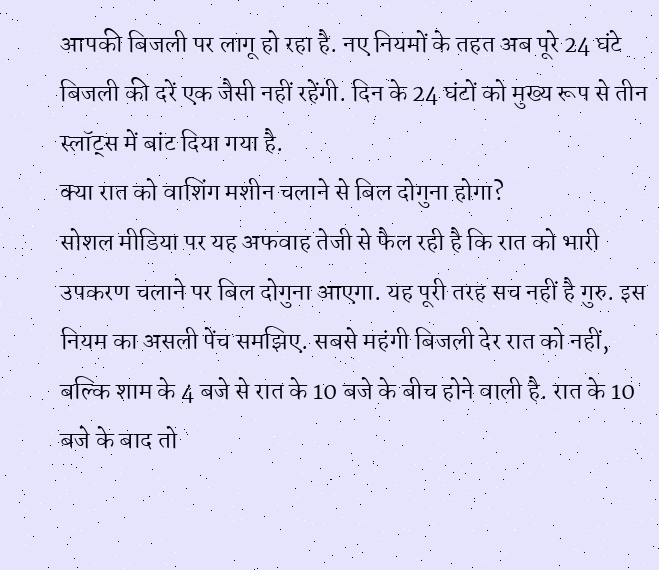आपकी बिजली पर लागू हो रहा है. नए नियमों के तहत अब पूरे 24 घंटे बिजली की दरें एक जैसी नहीं रहेंगी. दिन के 24 घंटों को मुख्य रूप से तीन स्लॉट्स में बांट दिया गया है.
क्या रात को वाशिंग मशीन चलाने से बिल दोगुना होगा?
सोशल मीडिया पर यह अफवाह तेजी से फैल रही है कि रात को भारी उपकरण चलाने पर बिल दोगुना आएगा. यह पूरी तरह सच नहीं है गुरु. इस नियम का असली पेंच समझिए. सबसे महंगी बिजली देर रात को नहीं, बल्कि शाम के 4 बजे से रात के 10 बजे के बीच होने वाली है. रात के 10 बजे के बाद तो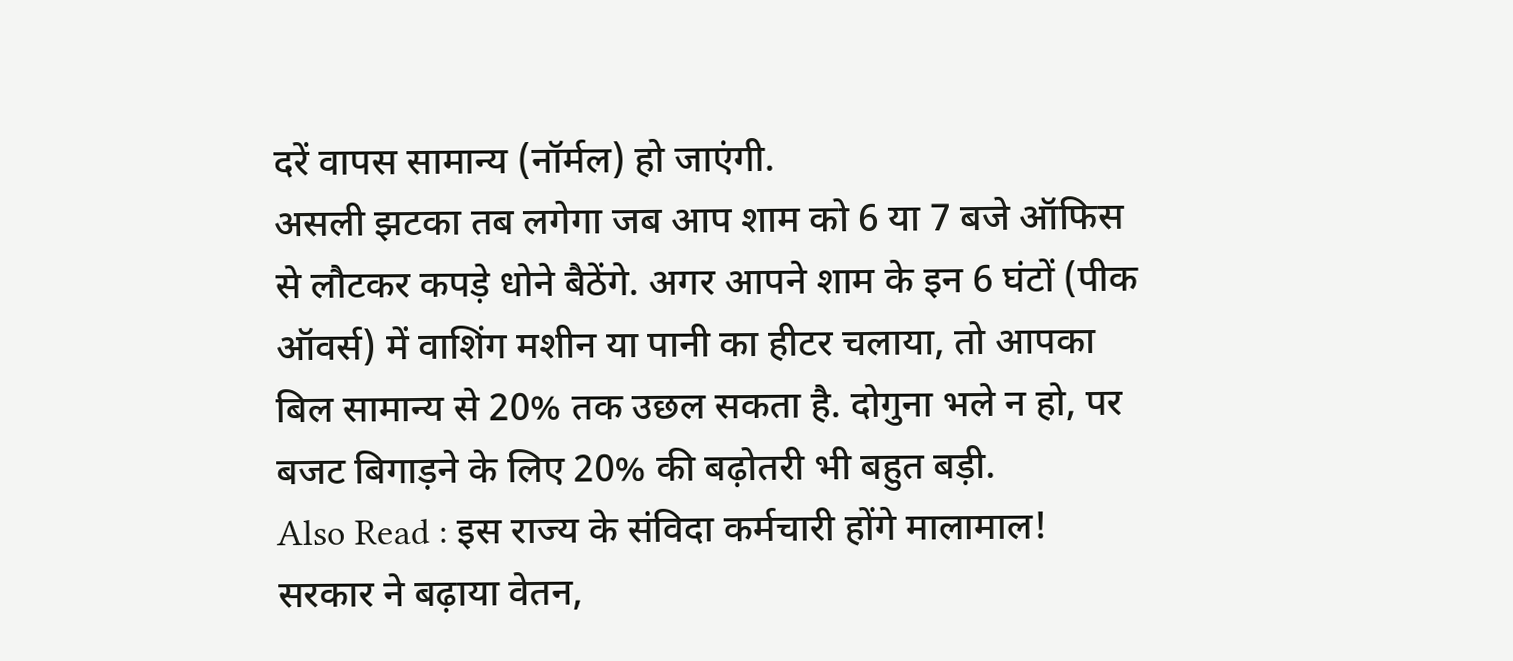दरें वापस सामान्य (नॉर्मल) हो जाएंगी.
असली झटका तब लगेगा जब आप शाम को 6 या 7 बजे ऑफिस से लौटकर कपड़े धोने बैठेंगे. अगर आपने शाम के इन 6 घंटों (पीक ऑवर्स) में वाशिंग मशीन या पानी का हीटर चलाया, तो आपका बिल सामान्य से 20% तक उछल सकता है. दोगुना भले न हो, पर बजट बिगाड़ने के लिए 20% की बढ़ोतरी भी बहुत बड़ी.
Also Read : इस राज्य के संविदा कर्मचारी होंगे मालामाल! सरकार ने बढ़ाया वेतन,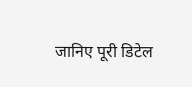जानिए पूरी डिटेल